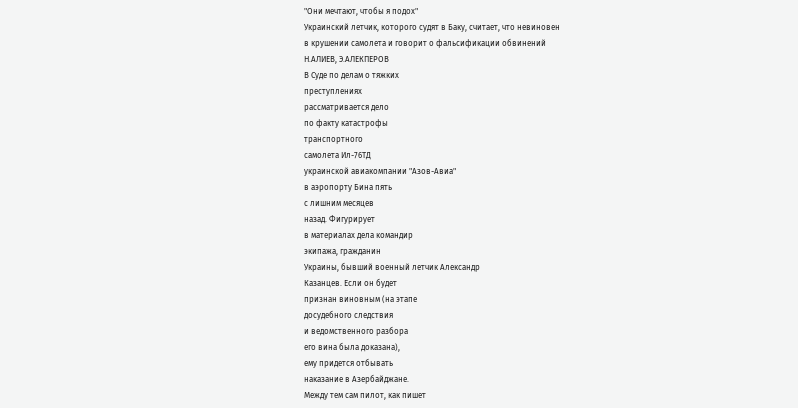"Они мечтают, чтобы я подох"
Украинский летчик, которого судят в Баку, считает, что невиновен
в крушении самолета и говорит о фальсификации обвинений
Н.АЛИЕВ, Э.АЛЕКПЕРОВ
В Суде по делам о тяжких
преступлениях
рассматривается дело
по факту катастрофы
транспортного
самолета Ил-76ТД
украинской авиакомпании "Азов-Авиа"
в аэропорту Бина пять
с лишним месяцев
назад. Фигурирует
в материалах дела командир
экипажа, гражданин
Украины, бывший военный летчик Александр
Казанцев. Если он будет
признан виновным (на этапе
досудебного следствия
и ведомственного разбора
его вина была доказана),
ему придется отбывать
наказание в Азербайджане.
Между тем сам пилот, как пишет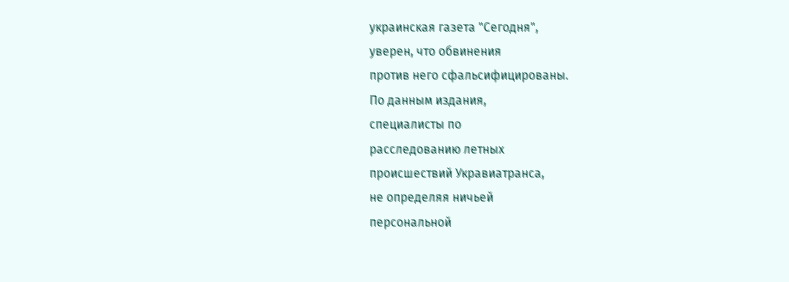украинская газета "Сегодня",
уверен, что обвинения
против него сфальсифицированы.
По данным издания,
специалисты по
расследованию летных
происшествий Укравиатранса,
не определяя ничьей
персональной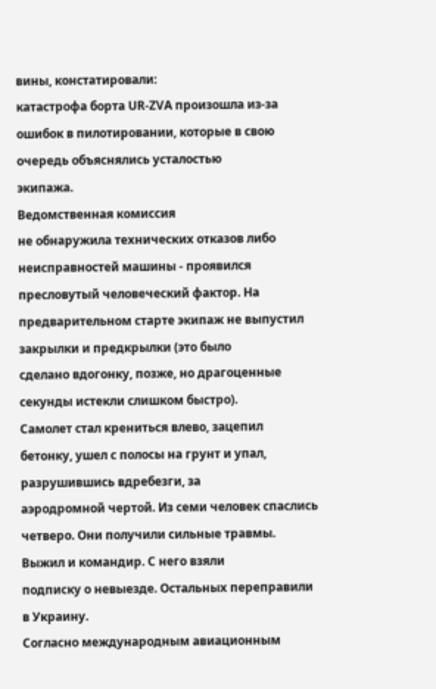вины, констатировали:
катастрофа борта UR-ZVA произошла из-за
ошибок в пилотировании, которые в свою
очередь объяснялись усталостью
экипажа.
Ведомственная комиссия
не обнаружила технических отказов либо
неисправностей машины - проявился
пресловутый человеческий фактор. На
предварительном старте экипаж не выпустил
закрылки и предкрылки (это было
сделано вдогонку, позже, но драгоценные
секунды истекли слишком быстро).
Самолет стал крениться влево, зацепил
бетонку, ушел с полосы на грунт и упал,
разрушившись вдребезги, за
аэродромной чертой. Из семи человек спаслись
четверо. Они получили сильные травмы.
Выжил и командир. С него взяли
подписку о невыезде. Остальных переправили
в Украину.
Согласно международным авиационным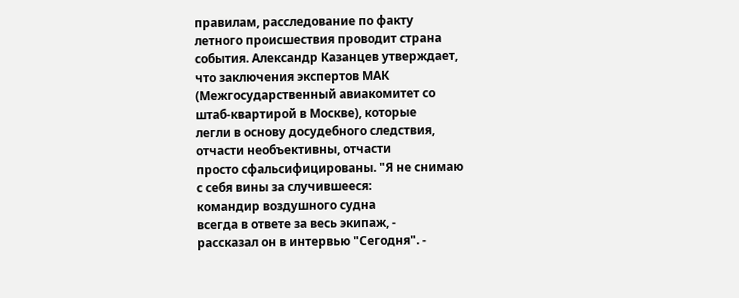правилам, расследование по факту
летного происшествия проводит страна
события. Александр Казанцев утверждает,
что заключения экспертов МАК
(Межгосударственный авиакомитет со
штаб-квартирой в Москве), которые
легли в основу досудебного следствия,
отчасти необъективны, отчасти
просто сфальсифицированы. "Я не снимаю
с себя вины за случившееся:
командир воздушного судна
всегда в ответе за весь экипаж, -
рассказал он в интервью "Сегодня". -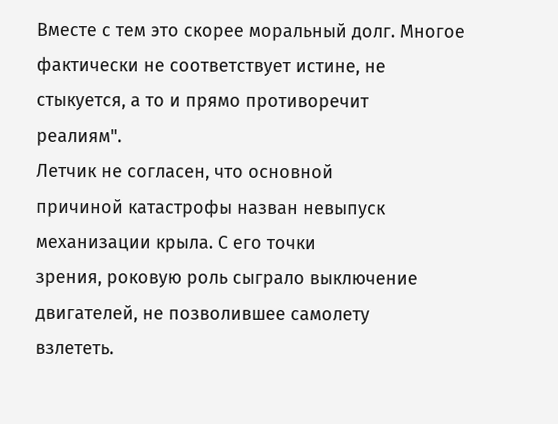Вместе с тем это скорее моральный долг. Многое
фактически не соответствует истине, не
стыкуется, а то и прямо противоречит
реалиям".
Летчик не согласен, что основной
причиной катастрофы назван невыпуск
механизации крыла. С его точки
зрения, роковую роль сыграло выключение
двигателей, не позволившее самолету
взлететь.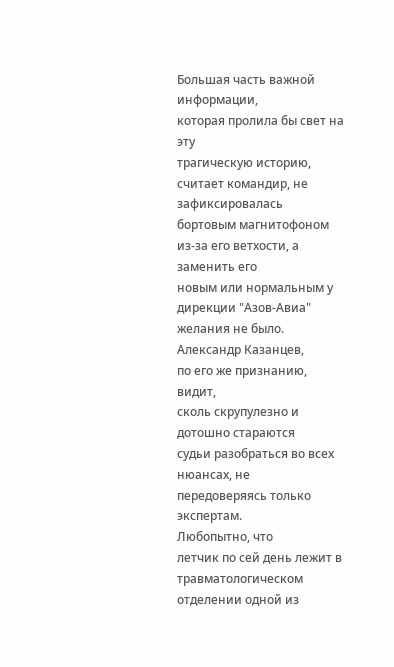Большая часть важной информации,
которая пролила бы свет на эту
трагическую историю, считает командир, не
зафиксировалась бортовым магнитофоном
из-за его ветхости, а заменить его
новым или нормальным у дирекции "Азов-Авиа"
желания не было.
Александр Казанцев,
по его же признанию, видит,
сколь скрупулезно и дотошно стараются
судьи разобраться во всех нюансах, не
передоверяясь только экспертам.
Любопытно, что
летчик по сей день лежит в
травматологическом
отделении одной из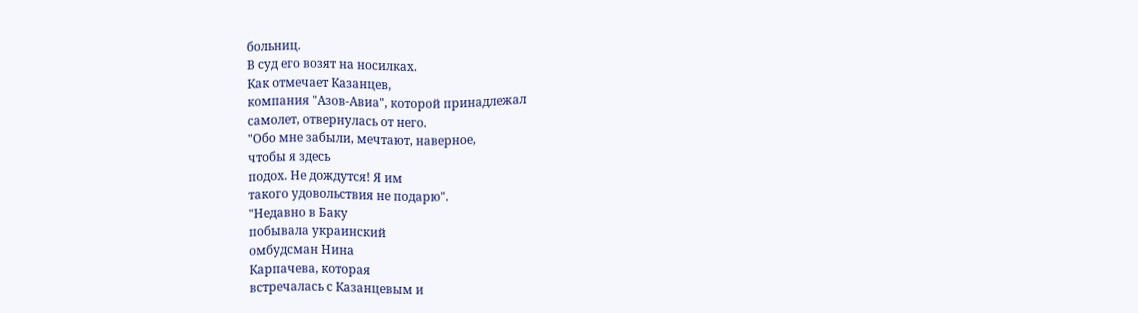больниц.
В суд его возят на носилках.
Как отмечает Казанцев,
компания "Азов-Авиа", которой принадлежал
самолет, отвернулась от него.
"Обо мне забыли, мечтают, наверное,
чтобы я здесь
подох. Не дождутся! Я им
такого удовольствия не подарю".
"Недавно в Баку
побывала украинский
омбудсман Нина
Карпачева, которая
встречалась с Казанцевым и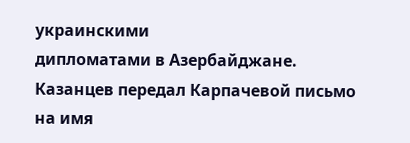украинскими
дипломатами в Азербайджане.
Казанцев передал Карпачевой письмо
на имя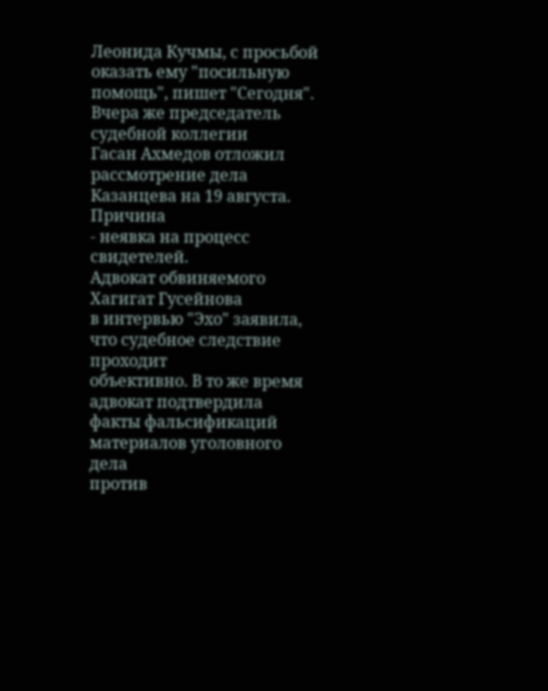Леонида Кучмы, с просьбой
оказать ему "посильную помощь", пишет "Сегодня".
Вчера же председатель судебной коллегии
Гасан Ахмедов отложил
рассмотрение дела
Казанцева на 19 августа. Причина
- неявка на процесс свидетелей.
Адвокат обвиняемого
Хагигат Гусейнова
в интервью "Эхо" заявила,
что судебное следствие проходит
объективно. В то же время
адвокат подтвердила
факты фальсификаций
материалов уголовного дела
против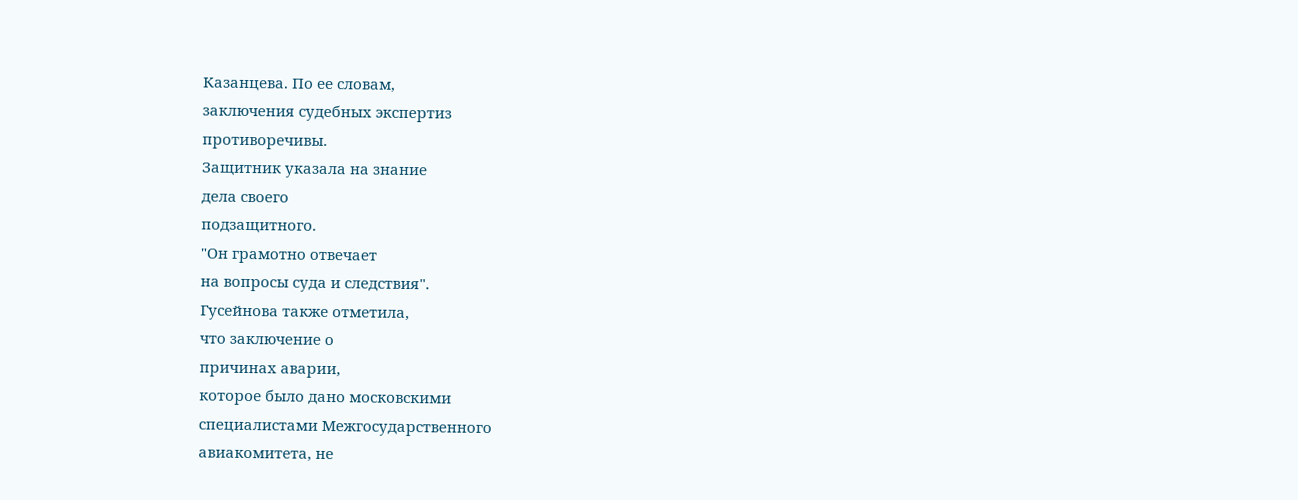Казанцева. По ее словам,
заключения судебных экспертиз
противоречивы.
Защитник указала на знание
дела своего
подзащитного.
"Он грамотно отвечает
на вопросы суда и следствия".
Гусейнова также отметила,
что заключение о
причинах аварии,
которое было дано московскими
специалистами Межгосударственного
авиакомитета, не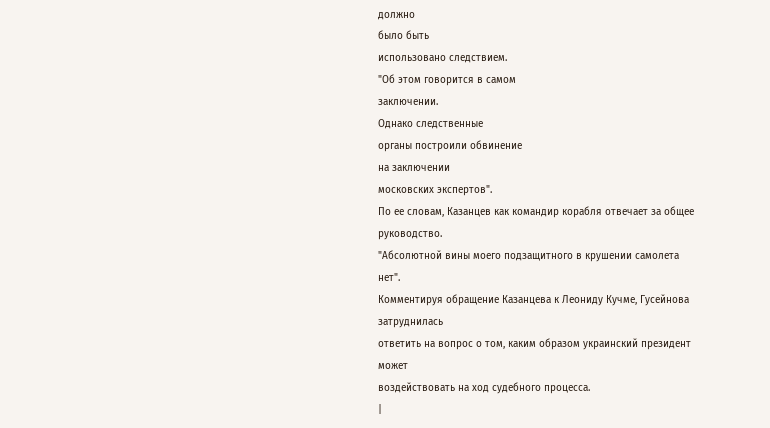должно
было быть
использовано следствием.
"Об этом говорится в самом
заключении.
Однако следственные
органы построили обвинение
на заключении
московских экспертов".
По ее словам, Казанцев как командир корабля отвечает за общее руководство.
"Абсолютной вины моего подзащитного в крушении самолета нет".
Комментируя обращение Казанцева к Леониду Кучме, Гусейнова затруднилась
ответить на вопрос о том, каким образом украинский президент может
воздействовать на ход судебного процесса.
|